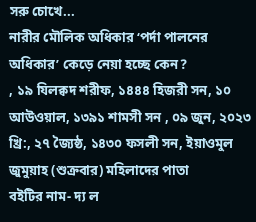সরু চোখে...
নারীর মৌলিক অধিকার ‘পর্দা পালনের অধিকার’ কেড়ে নেয়া হচ্ছে কেন?
, ১৯ যিলক্বদ শরীফ, ১৪৪৪ হিজরী সন, ১০ আউওয়াল, ১৩৯১ শামসী সন , ০৯ জুন, ২০২৩ খ্রি:, ২৭ জ্যৈষ্ঠ, ১৪৩০ ফসলী সন, ইয়াওমুল জুমুয়াহ (শুক্রবার) মহিলাদের পাতা
বইটির নাম- দ্য ল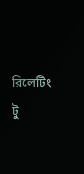রিলেটিং টু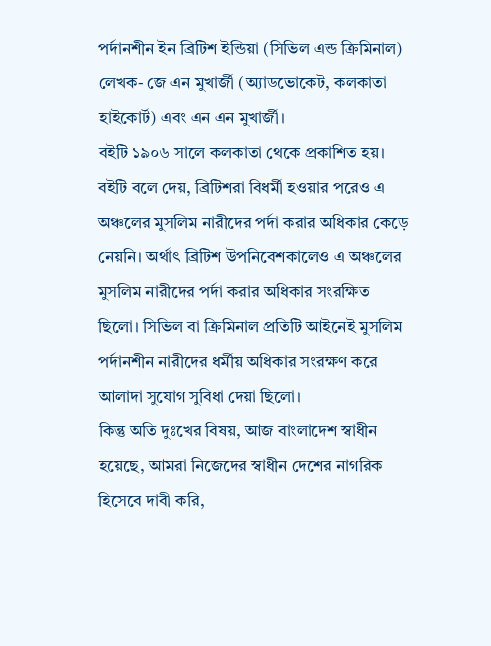পর্দানশীন ইন ব্রিটিশ ইন্ডিয়া (সিভিল এন্ড ক্রিমিনাল)
লেখক- জে এন মুখার্জী (অ্যাডভোকেট, কলকাতা হাইকোর্ট) এবং এন এন মুখার্জী।
বইটি ১৯০৬ সালে কলকাতা থেকে প্রকাশিত হয়।
বইটি বলে দেয়, ব্রিটিশরা বিধর্মী হওয়ার পরেও এ অঞ্চলের মুসলিম নারীদের পর্দা করার অধিকার কেড়ে নেয়নি। অর্থাৎ ব্রিটিশ উপনিবেশকালেও এ অঞ্চলের মুসলিম নারীদের পর্দা করার অধিকার সংরক্ষিত ছিলো। সিভিল বা ক্রিমিনাল প্রতিটি আইনেই মুসলিম পর্দানশীন নারীদের ধর্মীয় অধিকার সংরক্ষণ করে আলাদা সুযোগ সুবিধা দেয়া ছিলো।
কিন্তু অতি দুঃখের বিষয়, আজ বাংলাদেশ স্বাধীন হয়েছে, আমরা নিজেদের স্বাধীন দেশের নাগরিক হিসেবে দাবী করি,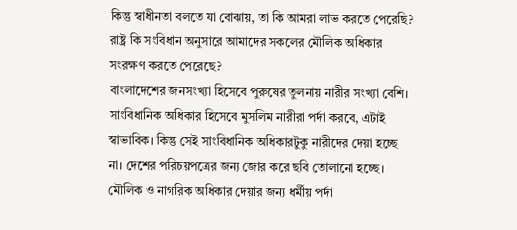কিন্তু স্বাধীনতা বলতে যা বোঝায়, তা কি আমরা লাভ করতে পেরেছি? রাষ্ট্র কি সংবিধান অনুসারে আমাদের সকলের মৌলিক অধিকার সংরক্ষণ করতে পেরেছে?
বাংলাদেশের জনসংখ্যা হিসেবে পুরুষের তুলনায় নারীর সংখ্যা বেশি। সাংবিধানিক অধিকার হিসেবে মুসলিম নারীরা পর্দা করবে, এটাই স্বাভাবিক। কিন্তু সেই সাংবিধানিক অধিকারটুকু নারীদের দেয়া হচ্ছে না। দেশের পরিচয়পত্রের জন্য জোর করে ছবি তোলানো হচ্ছে। মৌলিক ও নাগরিক অধিকার দেয়ার জন্য ধর্মীয় পর্দা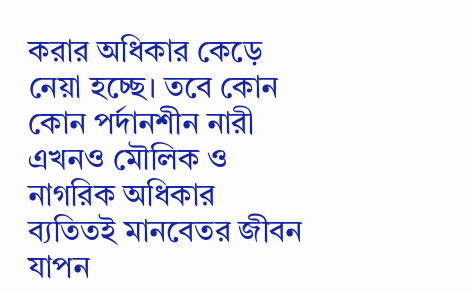করার অধিকার কেড়ে নেয়া হচ্ছে। তবে কোন কোন পর্দানশীন নারী এখনও মৌলিক ও নাগরিক অধিকার ব্যতিতই মানবেতর জীবন যাপন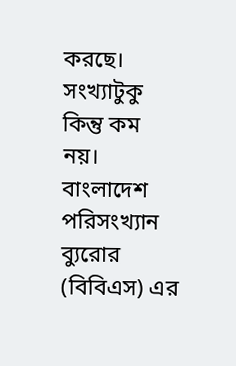করছে। সংখ্যাটুকু কিন্তু কম নয়। বাংলাদেশ পরিসংখ্যান ব্যুরোর (বিবিএস) এর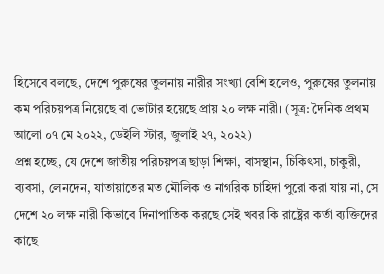হিসেবে বলছে, দেশে পুরুষের তুলনায় নারীর সংখ্যা বেশি হলেও, পুরুষের তুলনায় কম পরিচয়পত্র নিয়েছে বা ভোটার হয়েছে প্রায় ২০ লক্ষ নারী। (সূত্র: দৈনিক প্রথম আলো ০৭ মে ২০২২, ডেইলি স্টার, জুলাই ২৭, ২০২২)
প্রশ্ন হচ্ছে, যে দেশে জাতীয় পরিচয়পত্র ছাড়া শিক্ষা, বাসস্থান, চিকিৎসা, চাকুরী, ব্যবসা, লেনদেন, যাতায়াতের মত মৌলিক ও নাগরিক চাহিদা পুরো করা যায় না, সে দেশে ২০ লক্ষ নারী কিভাবে দিনাপাতিক করছে সেই খবর কি রাষ্ট্রের কর্তা ব্যক্তিদের কাছে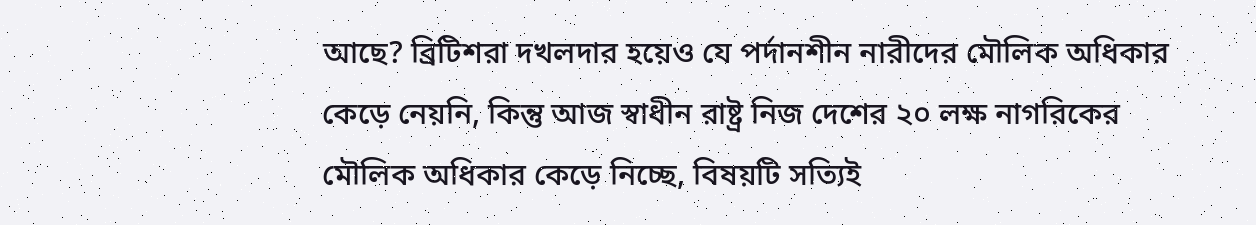আছে? ব্রিটিশরা দখলদার হয়েও যে পর্দানশীন নারীদের মৌলিক অধিকার কেড়ে নেয়নি, কিন্তু আজ স্বাধীন রাষ্ট্র নিজ দেশের ২০ লক্ষ নাগরিকের মৌলিক অধিকার কেড়ে নিচ্ছে, বিষয়টি সত্যিই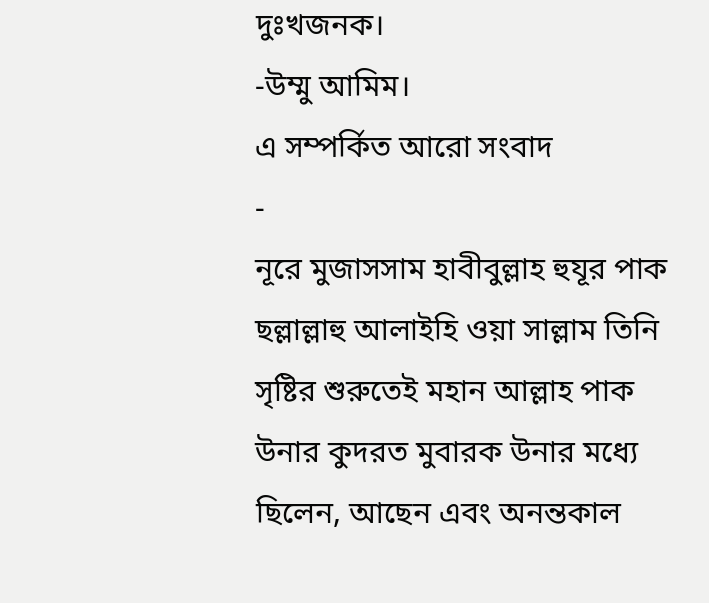দুঃখজনক।
-উম্মু আমিম।
এ সম্পর্কিত আরো সংবাদ
-
নূরে মুজাসসাম হাবীবুল্লাহ হুযূর পাক ছল্লাল্লাহু আলাইহি ওয়া সাল্লাম তিনি সৃষ্টির শুরুতেই মহান আল্লাহ পাক উনার কুদরত মুবারক উনার মধ্যে ছিলেন, আছেন এবং অনন্তকাল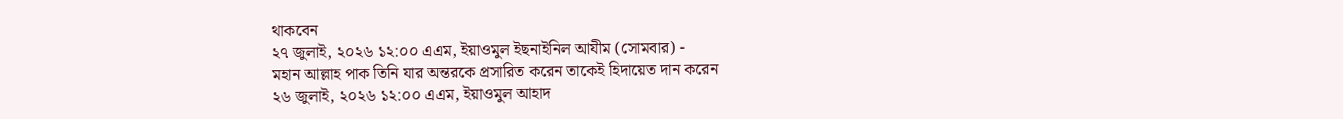থাকবেন
২৭ জুলাই, ২০২৬ ১২:০০ এএম, ইয়াওমুল ইছনাইনিল আযীম (সোমবার) -
মহান আল্লাহ পাক তিনি যার অন্তরকে প্রসারিত করেন তাকেই হিদায়েত দান করেন
২৬ জুলাই, ২০২৬ ১২:০০ এএম, ইয়াওমুল আহাদ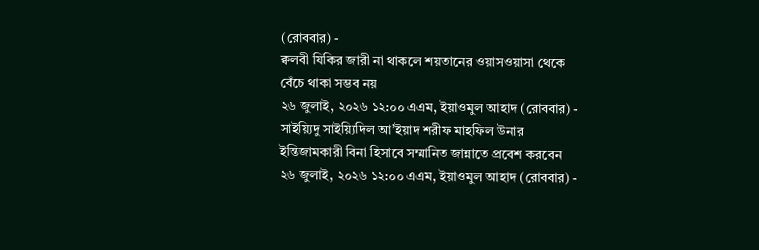(রোববার) -
ক্বলবী যিকির জারী না থাকলে শয়তানের ওয়াসওয়াসা থেকে বেঁচে থাকা সম্ভব নয়
২৬ জুলাই, ২০২৬ ১২:০০ এএম, ইয়াওমুল আহাদ (রোববার) -
সাইয়্যিদু সাইয়্যিদিল আ’ইয়াদ শরীফ মাহফিল উনার ইন্তিজামকারী বিনা হিসাবে সম্মানিত জান্নাতে প্রবেশ করবেন
২৬ জুলাই, ২০২৬ ১২:০০ এএম, ইয়াওমুল আহাদ (রোববার) -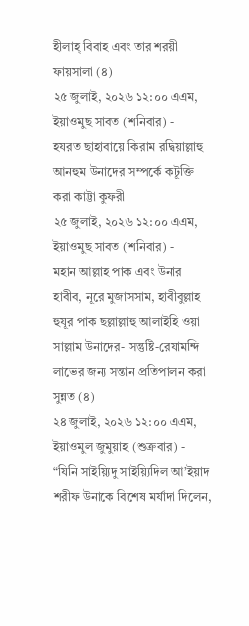হীলাহ্ বিবাহ এবং তার শরয়ী ফায়সালা (৪)
২৫ জুলাই, ২০২৬ ১২:০০ এএম, ইয়াওমুছ সাবত (শনিবার) -
হযরত ছাহাবায়ে কিরাম রদ্বিয়াল্লাহু আনহুম উনাদের সম্পর্কে কটূক্তি করা কাট্টা কুফরী
২৫ জুলাই, ২০২৬ ১২:০০ এএম, ইয়াওমুছ সাবত (শনিবার) -
মহান আল্লাহ পাক এবং উনার হাবীব, নূরে মুজাসসাম, হাবীবুল্লাহ হুযূর পাক ছল্লাল্লাহু আলাইহি ওয়া সাল্লাম উনাদের- সন্তুষ্টি-রেযামন্দি লাভের জন্য সন্তান প্রতিপালন করা সুন্নত (৪)
২৪ জুলাই, ২০২৬ ১২:০০ এএম, ইয়াওমুল জুমুয়াহ (শুক্রবার) -
“যিনি সাইয়্যিদু সাইয়্যিদিল আ’ইয়াদ শরীফ উনাকে বিশেষ মর্যাদা দিলেন,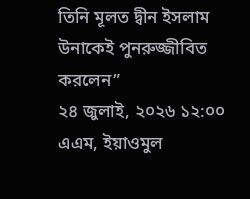তিনি মূলত দ্বীন ইসলাম উনাকেই পুনরুজ্জীবিত করলেন”
২৪ জুলাই, ২০২৬ ১২:০০ এএম, ইয়াওমুল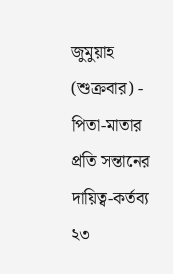জুমুয়াহ (শুক্রবার) -
পিতা-মাতার প্রতি সন্তানের দায়িত্ব-কর্তব্য
২৩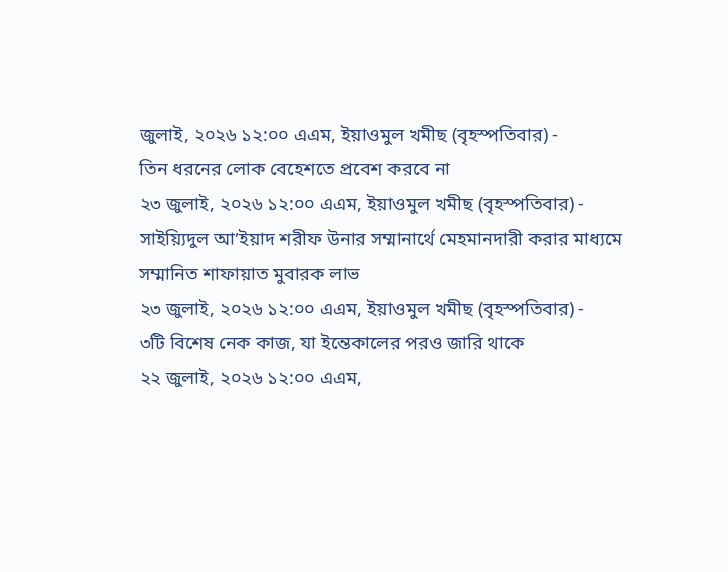জুলাই, ২০২৬ ১২:০০ এএম, ইয়াওমুল খমীছ (বৃহস্পতিবার) -
তিন ধরনের লোক বেহেশতে প্রবেশ করবে না
২৩ জুলাই, ২০২৬ ১২:০০ এএম, ইয়াওমুল খমীছ (বৃহস্পতিবার) -
সাইয়্যিদুল আ’ইয়াদ শরীফ উনার সম্মানার্থে মেহমানদারী করার মাধ্যমে সম্মানিত শাফায়াত মুবারক লাভ
২৩ জুলাই, ২০২৬ ১২:০০ এএম, ইয়াওমুল খমীছ (বৃহস্পতিবার) -
৩টি বিশেষ নেক কাজ, যা ইন্তেকালের পরও জারি থাকে
২২ জুলাই, ২০২৬ ১২:০০ এএম,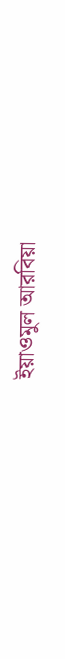ইয়াওমুল আরবিয়া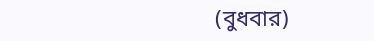(বুধবার)